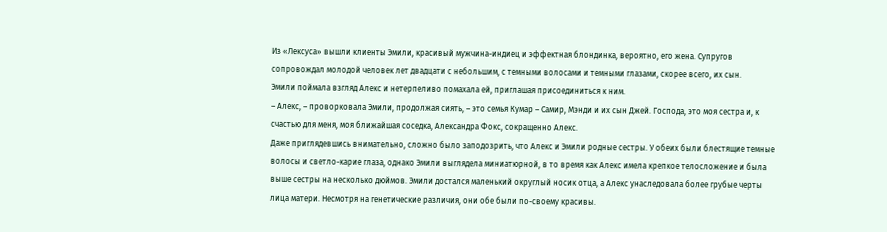Из «Лексуса» вышли клиенты Эмили, красивый мужчина-индиец и эффектная блондинка, вероятно, его жена. Супругов сопровождал молодой человек лет двадцати с небольшим, с темными волосами и темными глазами, скорее всего, их сын.
Эмили поймала взгляд Алекс и нетерпеливо помахала ей, приглашая присоединиться к ним.
– Алекс, – проворковала Эмили, продолжая сиять, – это семья Кумар – Самир, Мэнди и их сын Джей. Господа, это моя сестра и, к счастью для меня, моя ближайшая соседка, Александра Фокс, сокращенно Алекс.
Даже приглядевшись внимательно, сложно было заподозрить, что Алекс и Эмили родные сестры. У обеих были блестящие темные волосы и светло-карие глаза, однако Эмили выглядела миниатюрной, в то время как Алекс имела крепкое телосложение и была выше сестры на несколько дюймов. Эмили достался маленький округлый носик отца, а Алекс унаследовала более грубые черты лица матери. Несмотря на генетические различия, они обе были по-своему красивы.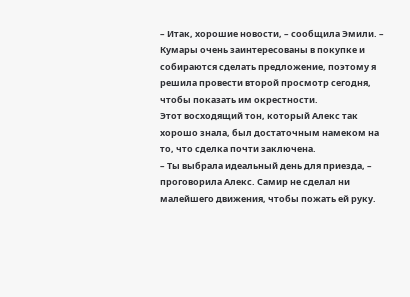– Итак, хорошие новости, – сообщила Эмили. – Кумары очень заинтересованы в покупке и собираются сделать предложение, поэтому я решила провести второй просмотр сегодня, чтобы показать им окрестности.
Этот восходящий тон, который Алекс так хорошо знала, был достаточным намеком на то, что сделка почти заключена.
– Ты выбрала идеальный день для приезда, – проговорила Алекс. Самир не сделал ни малейшего движения, чтобы пожать ей руку.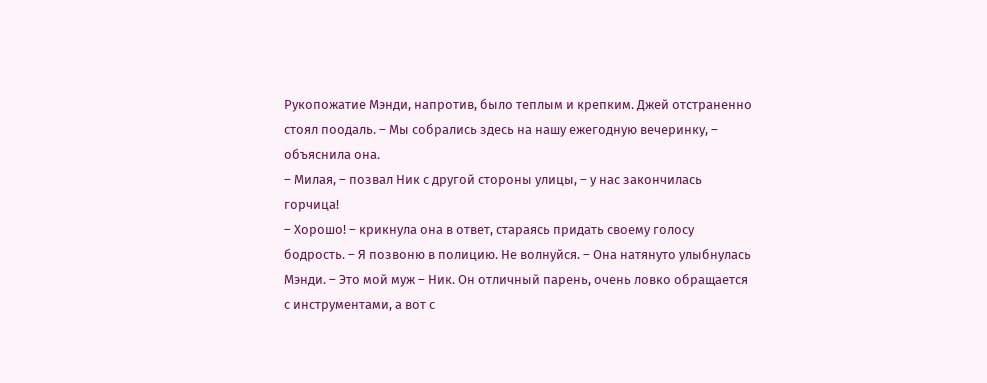Рукопожатие Мэнди, напротив, было теплым и крепким. Джей отстраненно стоял поодаль. – Мы собрались здесь на нашу ежегодную вечеринку, – объяснила она.
– Милая, – позвал Ник с другой стороны улицы, – у нас закончилась горчица!
– Хорошо! – крикнула она в ответ, стараясь придать своему голосу бодрость. – Я позвоню в полицию. Не волнуйся. – Она натянуто улыбнулась Мэнди. – Это мой муж – Ник. Он отличный парень, очень ловко обращается с инструментами, а вот с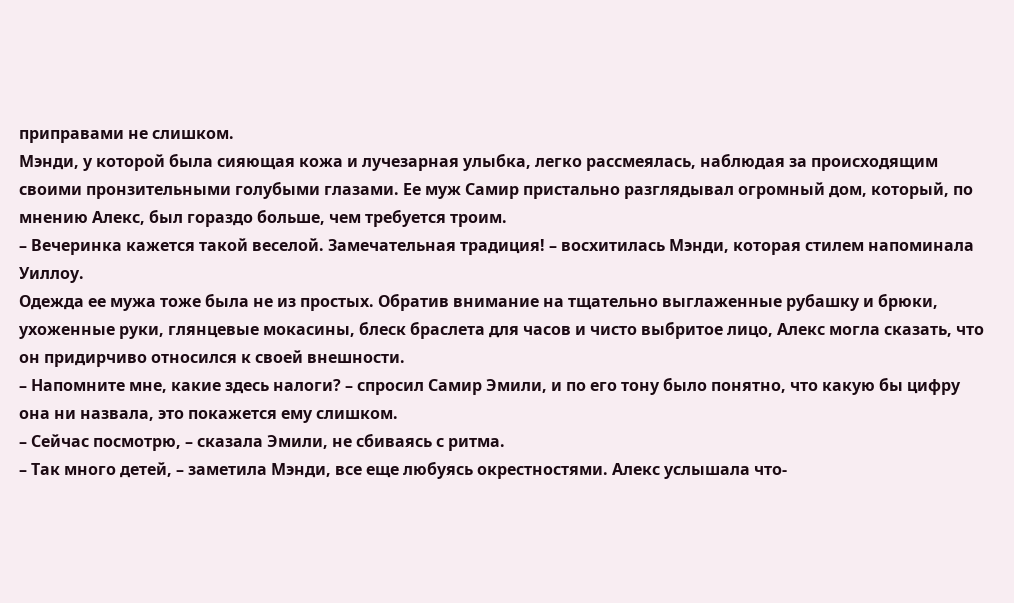приправами не слишком.
Мэнди, у которой была сияющая кожа и лучезарная улыбка, легко рассмеялась, наблюдая за происходящим своими пронзительными голубыми глазами. Ее муж Самир пристально разглядывал огромный дом, который, по мнению Алекс, был гораздо больше, чем требуется троим.
– Вечеринка кажется такой веселой. Замечательная традиция! – восхитилась Мэнди, которая стилем напоминала Уиллоу.
Одежда ее мужа тоже была не из простых. Обратив внимание на тщательно выглаженные рубашку и брюки, ухоженные руки, глянцевые мокасины, блеск браслета для часов и чисто выбритое лицо, Алекс могла сказать, что он придирчиво относился к своей внешности.
– Напомните мне, какие здесь налоги? – спросил Самир Эмили, и по его тону было понятно, что какую бы цифру она ни назвала, это покажется ему слишком.
– Сейчас посмотрю, – сказала Эмили, не сбиваясь с ритма.
– Так много детей, – заметила Мэнди, все еще любуясь окрестностями. Алекс услышала что-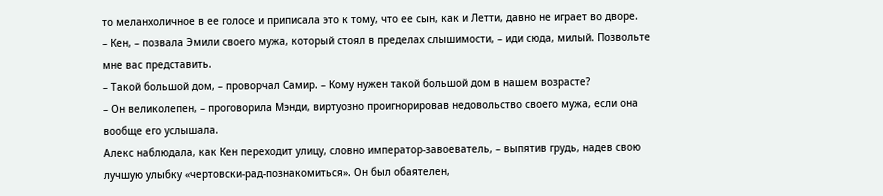то меланхоличное в ее голосе и приписала это к тому, что ее сын, как и Летти, давно не играет во дворе.
– Кен, – позвала Эмили своего мужа, который стоял в пределах слышимости, – иди сюда, милый. Позвольте мне вас представить.
– Такой большой дом, – проворчал Самир. – Кому нужен такой большой дом в нашем возрасте?
– Он великолепен, – проговорила Мэнди, виртуозно проигнорировав недовольство своего мужа, если она вообще его услышала.
Алекс наблюдала, как Кен переходит улицу, словно император-завоеватель, – выпятив грудь, надев свою лучшую улыбку «чертовски-рад-познакомиться». Он был обаятелен,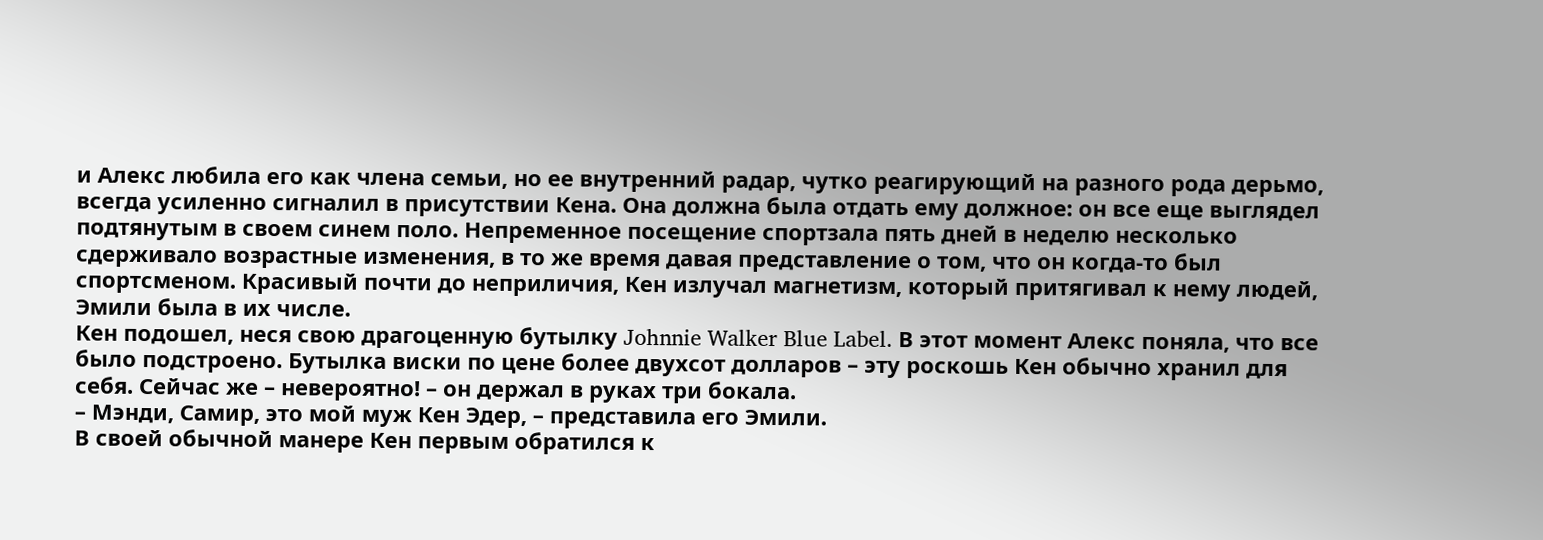и Алекс любила его как члена семьи, но ее внутренний радар, чутко реагирующий на разного рода дерьмо, всегда усиленно сигналил в присутствии Кена. Она должна была отдать ему должное: он все еще выглядел подтянутым в своем синем поло. Непременное посещение спортзала пять дней в неделю несколько сдерживало возрастные изменения, в то же время давая представление о том, что он когда-то был спортсменом. Красивый почти до неприличия, Кен излучал магнетизм, который притягивал к нему людей, Эмили была в их числе.
Кен подошел, неся свою драгоценную бутылку Johnnie Walker Blue Label. В этот момент Алекс поняла, что все было подстроено. Бутылка виски по цене более двухсот долларов – эту роскошь Кен обычно хранил для себя. Сейчас же – невероятно! – он держал в руках три бокала.
– Мэнди, Самир, это мой муж Кен Эдер, – представила его Эмили.
В своей обычной манере Кен первым обратился к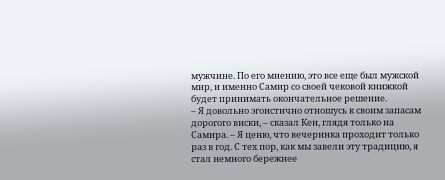мужчине. По его мнению, это все еще был мужской мир, и именно Самир со своей чековой книжкой будет принимать окончательное решение.
– Я довольно эгоистично отношусь к своим запасам дорогого виски, – сказал Кен, глядя только на Самира. – Я ценю, что вечеринка проходит только раз в год. С тех пор, как мы завели эту традицию, я стал немного бережнее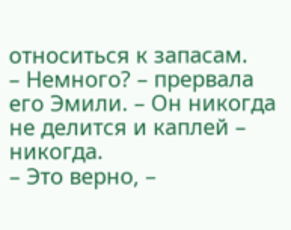относиться к запасам.
– Немного? – прервала его Эмили. – Он никогда не делится и каплей – никогда.
– Это верно, –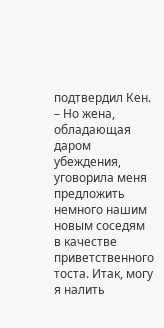подтвердил Кен. – Но жена, обладающая даром убеждения, уговорила меня предложить немного нашим новым соседям в качестве приветственного тоста. Итак, могу я налить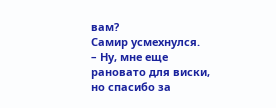вам?
Самир усмехнулся.
– Ну, мне еще рановато для виски, но спасибо за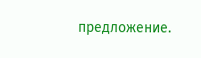предложение.